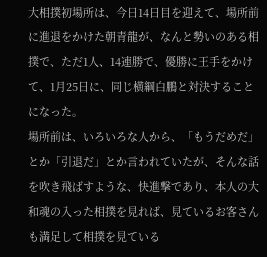大相撲初場所は、今日14日目を迎えて、場所前に進退をかけた朝青龍が、なんと勢いのある相撲で、ただ1人、14連勝で、優勝に王手をかけて、1月25日に、同じ横綱白鵬と対決することになった。
場所前は、いろいろな人から、「もうだめだ」とか「引退だ」とか言われていたが、そんな話を吹き飛ばすような、快進撃であり、本人の大和魂の入った相撲を見れば、見ているお客さんも満足して相撲を見ている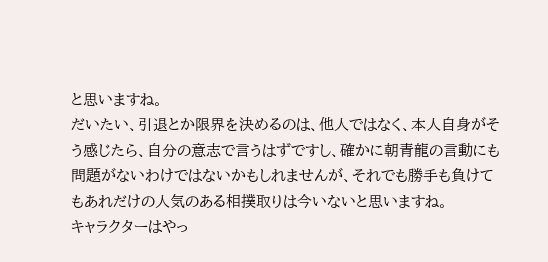と思いますね。
だいたい、引退とか限界を決めるのは、他人ではなく、本人自身がそう感じたら、自分の意志で言うはずですし、確かに朝青龍の言動にも問題がないわけではないかもしれませんが、それでも勝手も負けてもあれだけの人気のある相撲取りは今いないと思いますね。
キャラクターはやっ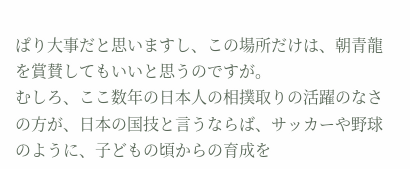ぱり大事だと思いますし、この場所だけは、朝青龍を賞賛してもいいと思うのですが。
むしろ、ここ数年の日本人の相撲取りの活躍のなさの方が、日本の国技と言うならば、サッカーや野球のように、子どもの頃からの育成を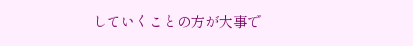していくことの方が大事で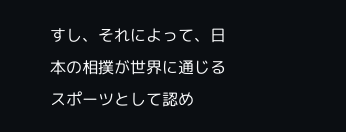すし、それによって、日本の相撲が世界に通じるスポーツとして認め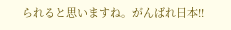られると思いますね。がんばれ日本!!